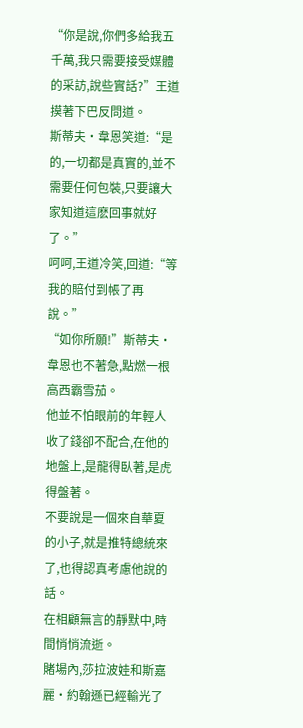“你是說,你們多給我五千萬,我只需要接受媒體的采訪,說些實話?”王道摸著下巴反問道。
斯蒂夫·韋恩笑道:“是的,一切都是真實的,並不需要任何包裝,只要讓大家知道這麽回事就好了。”
呵呵,王道冷笑,回道:“等我的賠付到帳了再說。”
“如你所願!”斯蒂夫·韋恩也不著急,點燃一根高西霸雪茄。
他並不怕眼前的年輕人收了錢卻不配合,在他的地盤上,是龍得臥著,是虎得盤著。
不要說是一個來自華夏的小子,就是推特總統來了,也得認真考慮他說的話。
在相顧無言的靜默中,時間悄悄流逝。
賭場內,莎拉波娃和斯嘉麗·約翰遜已經輸光了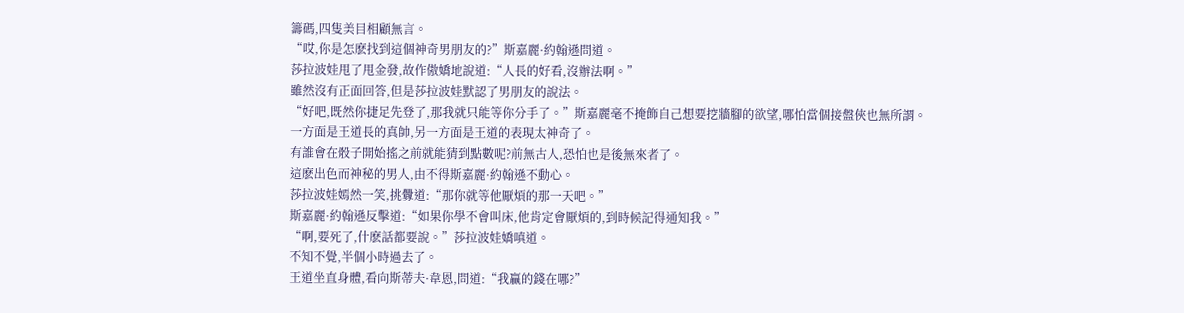籌碼,四隻美目相顧無言。
“哎,你是怎麽找到這個神奇男朋友的?”斯嘉麗·約翰遜問道。
莎拉波娃甩了甩金發,故作傲嬌地說道:“人長的好看,沒辦法啊。”
雖然沒有正面回答,但是莎拉波娃默認了男朋友的說法。
“好吧,既然你捷足先登了,那我就只能等你分手了。”斯嘉麗毫不掩飾自己想要挖牆腳的欲望,哪怕當個接盤俠也無所謂。
一方面是王道長的真帥,另一方面是王道的表現太神奇了。
有誰會在骰子開始搖之前就能猜到點數呢?前無古人,恐怕也是後無來者了。
這麽出色而神秘的男人,由不得斯嘉麗·約翰遜不動心。
莎拉波娃嫣然一笑,挑釁道:“那你就等他厭煩的那一天吧。”
斯嘉麗·約翰遜反擊道:“如果你學不會叫床,他肯定會厭煩的,到時候記得通知我。”
“啊,要死了,什麽話都要說。”莎拉波娃嬌嗔道。
不知不覺,半個小時過去了。
王道坐直身體,看向斯蒂夫·韋恩,問道:“我贏的錢在哪?”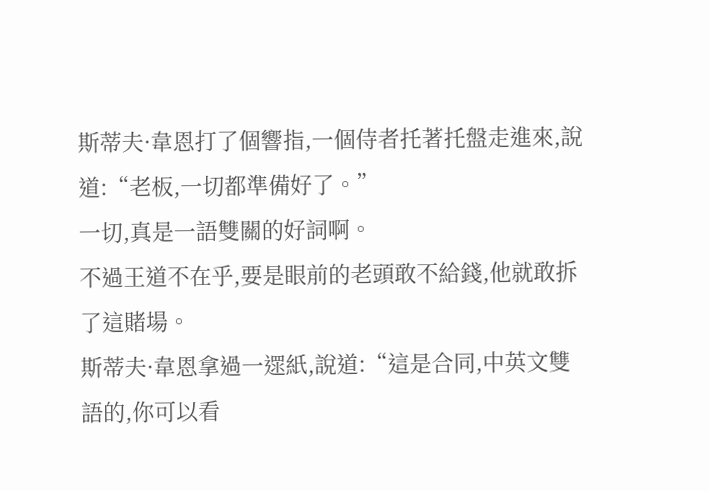斯蒂夫·韋恩打了個響指,一個侍者托著托盤走進來,說道:“老板,一切都準備好了。”
一切,真是一語雙關的好詞啊。
不過王道不在乎,要是眼前的老頭敢不給錢,他就敢拆了這賭場。
斯蒂夫·韋恩拿過一遝紙,說道:“這是合同,中英文雙語的,你可以看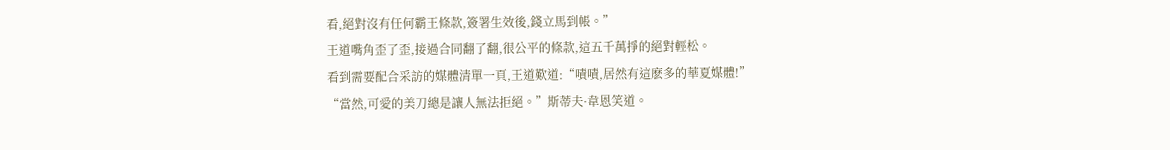看,絕對沒有任何霸王條款,簽署生效後,錢立馬到帳。”
王道嘴角歪了歪,接過合同翻了翻,很公平的條款,這五千萬掙的絕對輕松。
看到需要配合采訪的媒體清單一頁,王道歎道:“嘖嘖,居然有這麽多的華夏媒體!”
“當然,可愛的美刀總是讓人無法拒絕。”斯蒂夫·韋恩笑道。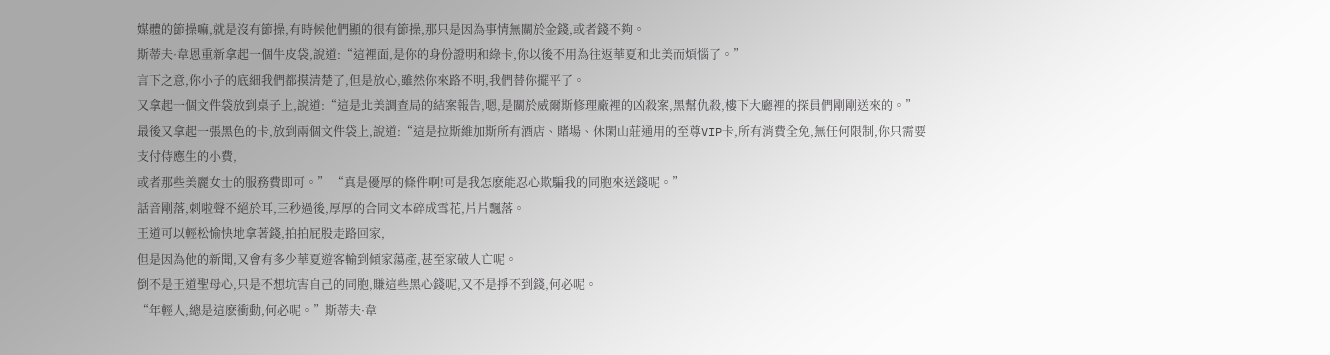媒體的節操嘛,就是沒有節操,有時候他們顯的很有節操,那只是因為事情無關於金錢,或者錢不夠。
斯蒂夫·韋恩重新拿起一個牛皮袋,說道:“這裡面,是你的身份證明和綠卡,你以後不用為往返華夏和北美而煩惱了。”
言下之意,你小子的底細我們都摸清楚了,但是放心,雖然你來路不明,我們替你擺平了。
又拿起一個文件袋放到桌子上,說道:“這是北美調查局的結案報告,嗯,是關於威爾斯修理廠裡的凶殺案,黑幫仇殺,樓下大廳裡的探員們剛剛送來的。”
最後又拿起一張黑色的卡,放到兩個文件袋上,說道:“這是拉斯維加斯所有酒店、賭場、休閑山莊通用的至尊VIP卡,所有消費全免,無任何限制,你只需要支付侍應生的小費,
或者那些美麗女士的服務費即可。” “真是優厚的條件啊!可是我怎麽能忍心欺騙我的同胞來送錢呢。”
話音剛落,刺啦聲不絕於耳,三秒過後,厚厚的合同文本碎成雪花,片片飄落。
王道可以輕松愉快地拿著錢,拍拍屁股走路回家,
但是因為他的新聞,又會有多少華夏遊客輸到傾家蕩產,甚至家破人亡呢。
倒不是王道聖母心,只是不想坑害自己的同胞,賺這些黑心錢呢,又不是掙不到錢,何必呢。
“年輕人,總是這麽衝動,何必呢。”斯蒂夫·韋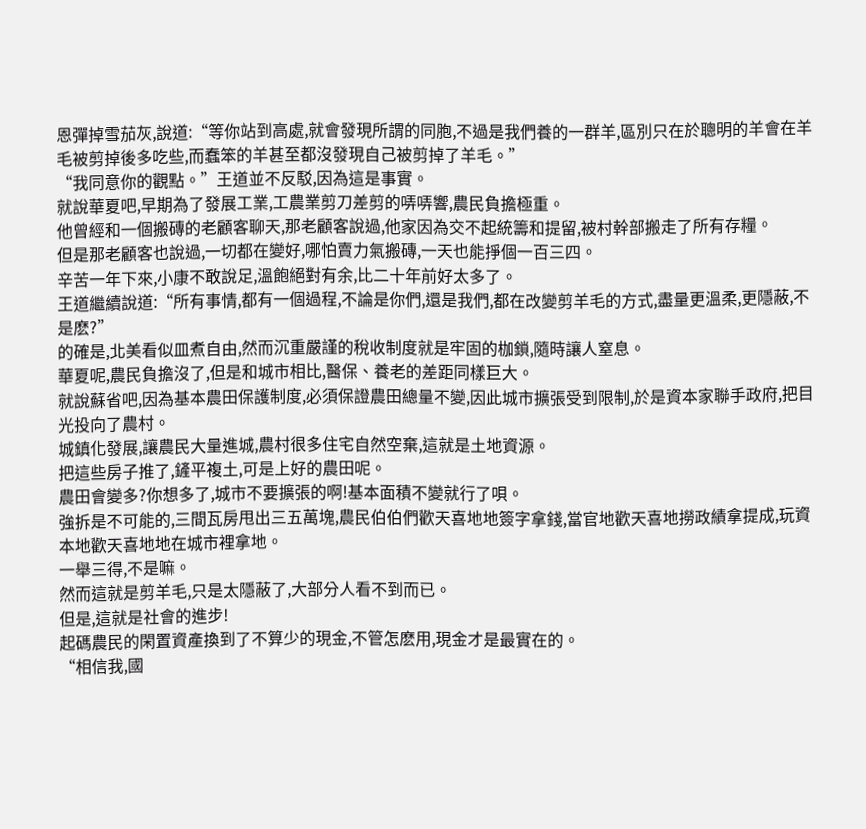恩彈掉雪茄灰,說道:“等你站到高處,就會發現所謂的同胞,不過是我們養的一群羊,區別只在於聰明的羊會在羊毛被剪掉後多吃些,而蠢笨的羊甚至都沒發現自己被剪掉了羊毛。”
“我同意你的觀點。”王道並不反駁,因為這是事實。
就說華夏吧,早期為了發展工業,工農業剪刀差剪的哢哢響,農民負擔極重。
他曾經和一個搬磚的老顧客聊天,那老顧客說過,他家因為交不起統籌和提留,被村幹部搬走了所有存糧。
但是那老顧客也說過,一切都在變好,哪怕賣力氣搬磚,一天也能掙個一百三四。
辛苦一年下來,小康不敢說足,溫飽絕對有余,比二十年前好太多了。
王道繼續說道:“所有事情,都有一個過程,不論是你們,還是我們,都在改變剪羊毛的方式,盡量更溫柔,更隱蔽,不是麽?”
的確是,北美看似皿煮自由,然而沉重嚴謹的稅收制度就是牢固的枷鎖,隨時讓人窒息。
華夏呢,農民負擔沒了,但是和城市相比,醫保、養老的差距同樣巨大。
就說蘇省吧,因為基本農田保護制度,必須保證農田總量不變,因此城市擴張受到限制,於是資本家聯手政府,把目光投向了農村。
城鎮化發展,讓農民大量進城,農村很多住宅自然空棄,這就是土地資源。
把這些房子推了,鏟平複土,可是上好的農田呢。
農田會變多?你想多了,城市不要擴張的啊!基本面積不變就行了唄。
強拆是不可能的,三間瓦房甩出三五萬塊,農民伯伯們歡天喜地地簽字拿錢,當官地歡天喜地撈政績拿提成,玩資本地歡天喜地地在城市裡拿地。
一舉三得,不是嘛。
然而這就是剪羊毛,只是太隱蔽了,大部分人看不到而已。
但是,這就是社會的進步!
起碼農民的閑置資產換到了不算少的現金,不管怎麽用,現金才是最實在的。
“相信我,國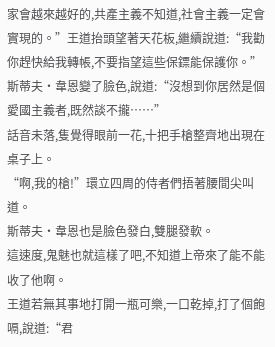家會越來越好的,共產主義不知道,社會主義一定會實現的。”王道抬頭望著天花板,繼續說道:“我勸你趕快給我轉帳,不要指望這些保鏢能保護你。”
斯蒂夫·韋恩變了臉色,說道:“沒想到你居然是個愛國主義者,既然談不攏……”
話音未落,隻覺得眼前一花,十把手槍整齊地出現在桌子上。
“啊,我的槍!”環立四周的侍者們捂著腰間尖叫道。
斯蒂夫·韋恩也是臉色發白,雙腿發軟。
這速度,鬼魅也就這樣了吧,不知道上帝來了能不能收了他啊。
王道若無其事地打開一瓶可樂,一口乾掉,打了個飽嗝,說道:“君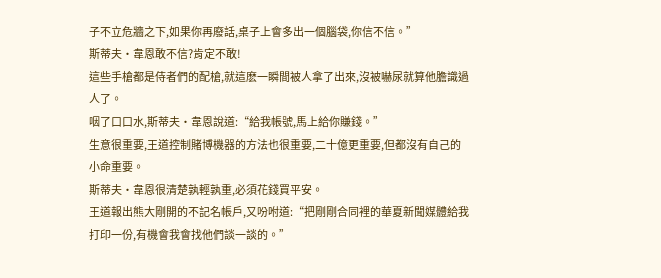子不立危牆之下,如果你再廢話,桌子上會多出一個腦袋,你信不信。”
斯蒂夫·韋恩敢不信?肯定不敢!
這些手槍都是侍者們的配槍,就這麽一瞬間被人拿了出來,沒被嚇尿就算他膽識過人了。
咽了口口水,斯蒂夫·韋恩說道:“給我帳號,馬上給你賺錢。”
生意很重要,王道控制賭博機器的方法也很重要,二十億更重要,但都沒有自己的小命重要。
斯蒂夫·韋恩很清楚孰輕孰重,必須花錢買平安。
王道報出熊大剛開的不記名帳戶,又吩咐道:“把剛剛合同裡的華夏新聞媒體給我打印一份,有機會我會找他們談一談的。”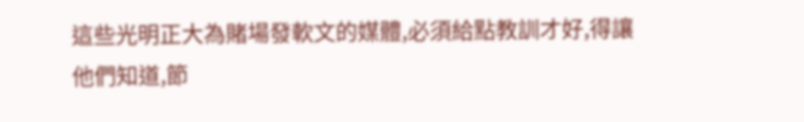這些光明正大為賭場發軟文的媒體,必須給點教訓才好,得讓他們知道,節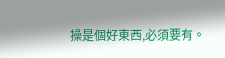操是個好東西,必須要有。